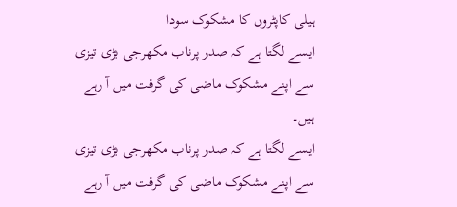ہیلی کاپٹروں کا مشکوک سودا
ایسے لگتا ہے کہ صدر پرناب مکھرجی بڑی تیزی سے اپنے مشکوک ماضی کی گرفت میں آ رہے ہیں۔
ایسے لگتا ہے کہ صدر پرناب مکھرجی بڑی تیزی سے اپنے مشکوک ماضی کی گرفت میں آ رہے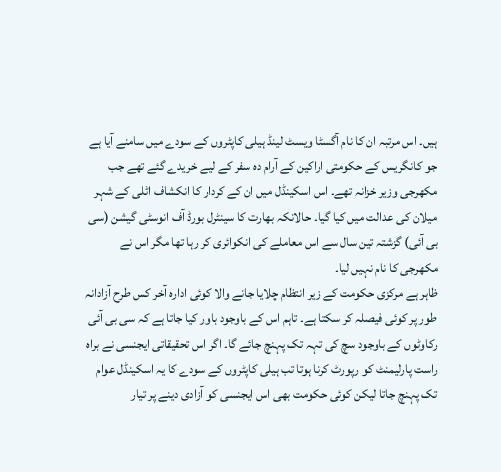ہیں۔ اس مرتبہ ان کا نام آگسٹا ویسٹ لینڈ ہیلی کاپٹروں کے سودے میں سامنے آیا ہے جو کانگریس کے حکومتی اراکین کے آرام دہ سفر کے لیے خریدے گئے تھے جب مکھرجی وزیر خزانہ تھے۔ اس اسکینڈل میں ان کے کردار کا انکشاف اٹلی کے شہر میلان کی عدالت میں کیا گیا۔ حالانکہ بھارت کا سینٹرل بورڈ آف انوسٹی گیشن (سی بی آئی) گزشتہ تین سال سے اس معاملے کی انکوائری کر رہا تھا مگر اس نے مکھرجی کا نام نہیں لیا۔
ظاہر ہے مرکزی حکومت کے زیر انتظام چلایا جانے والا کوئی ادارہ آخر کس طرح آزادانہ طور پر کوئی فیصلہ کر سکتا ہے۔ تاہم اس کے باوجود باور کیا جاتا ہے کہ سی بی آئی رکاوٹوں کے باوجود سچ کی تہہ تک پہنچ جائے گا۔ اگر اس تحقیقاتی ایجنسی نے براہ راست پارلیمنٹ کو رپورٹ کرنا ہوتا تب ہیلی کاپٹروں کے سودے کا یہ اسکینڈل عوام تک پہنچ جاتا لیکن کوئی حکومت بھی اس ایجنسی کو آزادی دینے پر تیار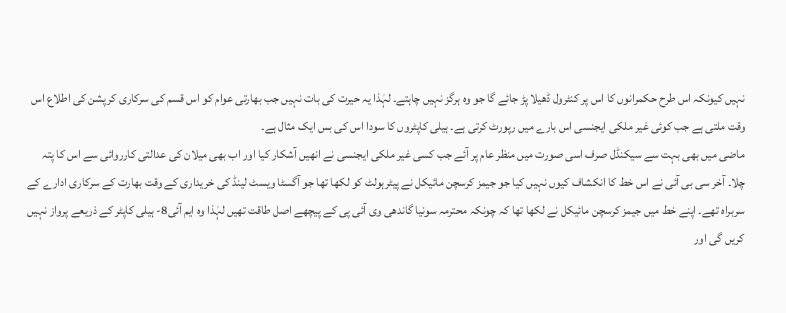نہیں کیونکہ اس طرح حکمرانوں کا اس پر کنٹرول ڈھیلا پڑ جائے گا جو وہ ہرگز نہیں چاہتے۔ لہٰذا یہ حیرت کی بات نہیں جب بھارتی عوام کو اس قسم کی سرکاری کرپشن کی اطلاع اس وقت ملتی ہے جب کوئی غیر ملکی ایجنسی اس بارے میں رپورٹ کرتی ہے۔ ہیلی کاپٹروں کا سودا اس کی بس ایک مثال ہے۔
ماضی میں بھی بہت سے سیکنڈل صرف اسی صورت میں منظر عام پر آئے جب کسی غیر ملکی ایجنسی نے انھیں آشکار کیا اور اب بھی میلان کی عدالتی کارروائی سے اس کا پتہ چلا۔ آخر سی بی آئی نے اس خط کا انکشاف کیوں نہیں کیا جو جیمز کرسچن مائیکل نے پیٹرہولٹ کو لکھا تھا جو آگسٹا ویسٹ لینڈ کی خریداری کے وقت بھارت کے سرکاری ادارے کے سربراہ تھے۔ اپنے خط میں جیمز کرسچن مائیکل نے لکھا تھا کہ چونکہ محترمہ سونیا گاندھی وی آئی پی کے پیچھے اصل طاقت تھیں لہٰذا وہ ایم آئی8- ہیلی کاپٹر کے ذریعے پرواز نہیں کریں گی اور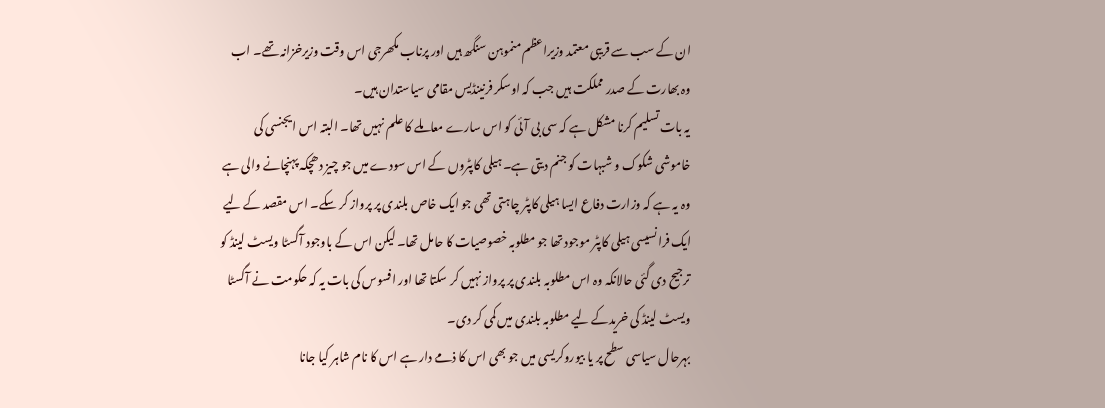ان کے سب سے قریبی معتمد وزیراعظم منموہن سنگھ ہیں اور پرناب مکھرجی اس وقت وزیرخزانہ تھے۔ اب وہ بھارت کے صدر مملکت ہیں جب کہ اوسکر فرنینڈیس مقامی سیاستدان ہیں۔
یہ بات تسلیم کرنا مشکل ہے کہ سی بی آئی کو اس سارے معاملے کا علم نہیں تھا۔ البتہ اس ایجنسی کی خاموشی شکوک و شبہات کو جنم دیتی ہے۔ ہیلی کاپٹروں کے اس سودے میں جو چیز دھچکہ پہنچانے والی ہے وہ یہ ہے کہ وزارت دفاع ایسا ہیلی کاپٹر چاہتی تھی جو ایک خاص بلندی پر پرواز کر سکے۔ اس مقصد کے لیے ایک فرانسیسی ہیلی کاپٹر موجود تھا جو مطلوبہ خصوصیات کا حامل تھا۔ لیکن اس کے باوجود آگسٹا ویسٹ لینڈ کو ترجیح دی گئی حالانکہ وہ اس مطلوبہ بلندی پر پرواز نہیں کر سکتا تھا اور افسوس کی بات یہ کہ حکومت نے آگسٹا ویسٹ لینڈ کی خریدکے لیے مطلوبہ بلندی میں کمی کر دی۔
بہرحال سیاسی سطح پر یا بیوروکریسی میں جو بھی اس کا ذمے دار ہے اس کا نام شاہر کیا جانا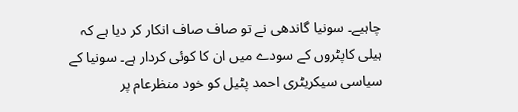چاہیے۔ سونیا گاندھی نے تو صاف صاف انکار کر دیا ہے کہ ہیلی کاپٹروں کے سودے میں ان کا کوئی کردار ہے۔ سونیا کے سیاسی سیکریٹری احمد پٹیل کو خود منظرعام پر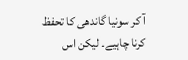آ کر سونیا گاندھی کا تحفظ کرنا چاہیے۔ لیکن اس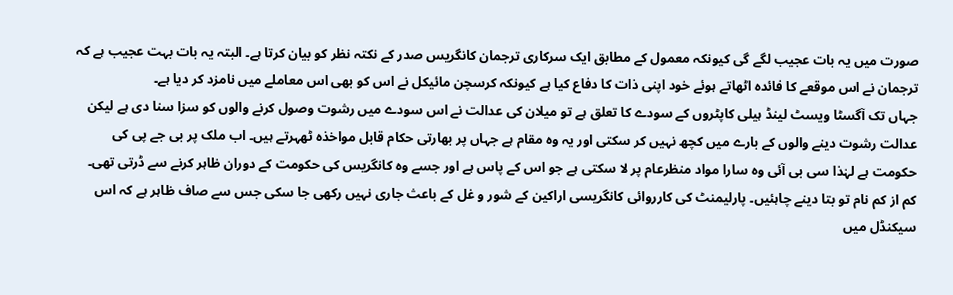صورت میں یہ بات عجیب لگے گی کیونکہ معمول کے مطابق ایک سرکاری ترجمان کانگریس صدر کے نکتہ نظر کو بیان کرتا ہے۔ البتہ یہ بات بہت عجیب ہے کہ ترجمان نے اس موقعے کا فائدہ اٹھاتے ہوئے خود اپنی ذات کا دفاع کیا ہے کیونکہ کرسچن مائیکل نے اس کو بھی اس معاملے میں نامزد کر دیا ہے۔
جہاں تک آگسٹا ویسٹ لینڈ ہیلی کاپٹروں کے سودے کا تعلق ہے تو میلان کی عدالت نے اس سودے میں رشوت وصول کرنے والوں کو سزا سنا دی ہے لیکن عدالت رشوت دینے والوں کے بارے میں کچھ نہیں کر سکتی اور یہ وہ مقام ہے جہاں پر بھارتی حکام قابل مواخذہ ٹھہرتے ہیں۔ اب ملک پر بی جے پی کی حکومت ہے لہٰذا سی بی آئی وہ سارا مواد منظرعام پر لا سکتی ہے جو اس کے پاس ہے اور جسے وہ کانگریس کی حکومت کے دوران ظاہر کرنے سے ڈرتی تھی۔ کم از کم نام تو بتا دینے چاہئیں۔ پارلیمنٹ کی کارروائی کانگریسی اراکین کے شور و غل کے باعث جاری نہیں رکھی جا سکی جس سے صاف ظاہر ہے کہ اس سیکنڈل میں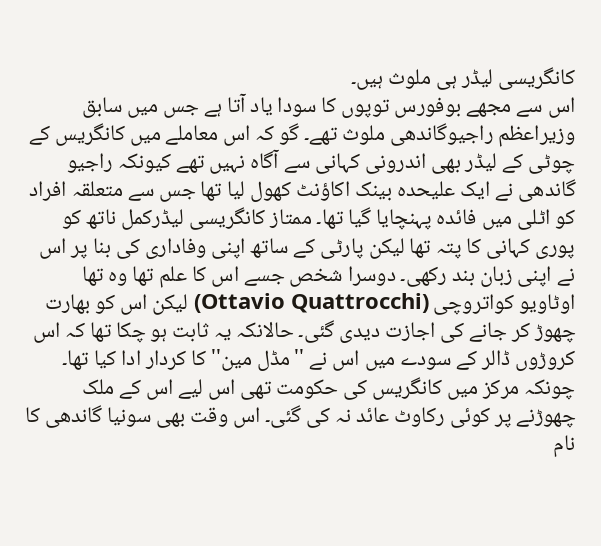کانگریسی لیڈر ہی ملوث ہیں۔
اس سے مجھے بوفورس توپوں کا سودا یاد آتا ہے جس میں سابق وزیراعظم راجیوگاندھی ملوث تھے۔ گو کہ اس معاملے میں کانگریس کے چوٹی کے لیڈر بھی اندرونی کہانی سے آگاہ نہیں تھے کیونکہ راجیو گاندھی نے ایک علیحدہ بینک اکاؤنٹ کھول لیا تھا جس سے متعلقہ افراد کو اٹلی میں فائدہ پہنچایا گیا تھا۔ ممتاز کانگریسی لیڈرکمل ناتھ کو پوری کہانی کا پتہ تھا لیکن پارٹی کے ساتھ اپنی وفاداری کی بنا پر اس نے اپنی زبان بند رکھی۔ دوسرا شخص جسے اس کا علم تھا وہ تھا اوٹاویو کواتروچی (Ottavio Quattrocchi) لیکن اس کو بھارت چھوڑ کر جانے کی اجازت دیدی گئی۔ حالانکہ یہ ثابت ہو چکا تھا کہ اس کروڑوں ڈالر کے سودے میں اس نے ''مڈل مین'' کا کردار ادا کیا تھا۔ چونکہ مرکز میں کانگریس کی حکومت تھی اس لیے اس کے ملک چھوڑنے پر کوئی رکاوٹ عائد نہ کی گئی۔ اس وقت بھی سونیا گاندھی کا نام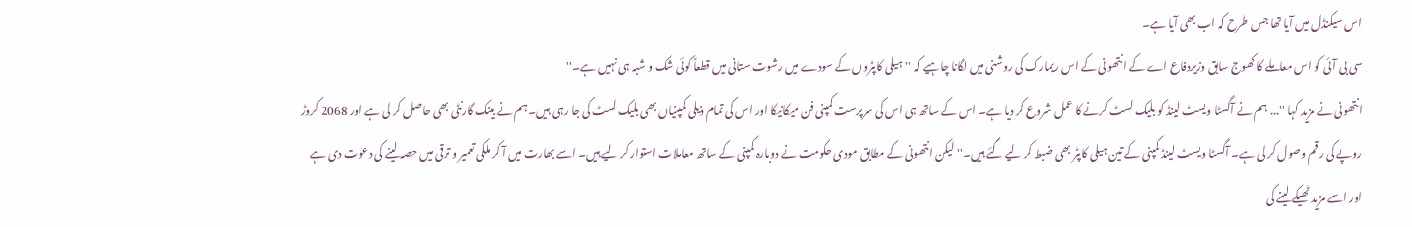اس سیکنڈل میں آیا تھا جس طرح کہ اب بھی آیا ہے۔
سی بی آئی کو اس معاملے کا کھوج سابق وزیردفاع اے کے انتھونی کے اس ریمارک کی روشنی میں لگانا چاہیے کہ ''ہیلی کاپٹروں کے سودے میں رشوت ستانی میں قطعاً کوئی شک و شبہ ہی نہیں ہے۔''
انتھونی نے مزید کہا ''... ہم نے آگسٹا ویسٹ لینڈ کو بلیک لسٹ کرنے کا عمل شروع کر دیا ہے۔ اس کے ساتھ ہی اس کی سرپرست کمپنی فن میکانیکا اور اس کی تمام ذیلی کمپنیاں بھی بلیک لسٹ کی جا رہی ہیں۔ ہم نے بینک گارنٹی بھی حاصل کر لی ہے اور 2068 کروڑ روپے کی رقم وصول کر لی ہے۔ آگسٹا ویسٹ لینڈ کمپنی کے تین ہیلی کاپٹر بھی ضبط کر لیے گئے ہیں۔'' لیکن انتھونی کے مطابق مودی حکومت نے دوبارہ کمپنی کے ساتھ معاملات استوار کر لیے ہیں۔ اسے بھارت میں آ کر ملکی تعمیر و ترقی میں حصہ لینے کی دعوت دی ہے اور اسے مزید ٹھیکے لینے کی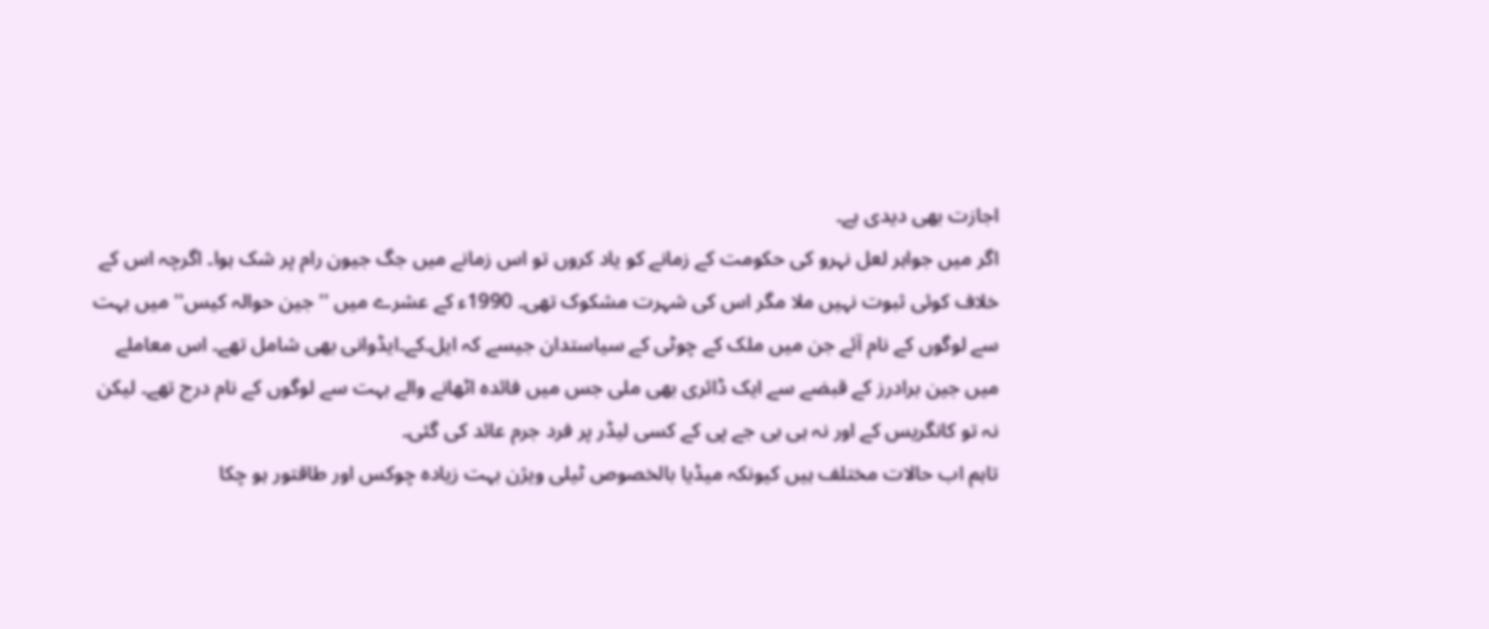اجازت بھی دیدی ہے۔
اگر میں جواہر لعل نہرو کی حکومت کے زمانے کو یاد کروں تو اس زمانے میں جگ جیون رام پر شک ہوا۔ اگرچہ اس کے خلاف کوئی ثبوت نہیں ملا مگر اس کی شہرت مشکوک تھی۔ 1990ء کے عشرے میں ''جین حوالہ کیس'' میں بہت سے لوگوں کے نام آئے جن میں ملک کے چوٹی کے سیاستدان جیسے کہ ایل۔کے۔ایڈوانی بھی شامل تھے۔ اس معاملے میں جین برادرز کے قبضے سے ایک ڈائری بھی ملی جس میں فائدہ اٹھانے والے بہت سے لوگوں کے نام درج تھے۔ لیکن نہ تو کانگریس کے اور نہ ہی بی جے پی کے کسی لیڈر پر فرد جرم عائد کی گئی۔
تاہم اب حالات مختلف ہیں کیونکہ میڈیا بالخصوص ٹیلی ویژن بہت زیادہ چوکس اور طاقتور ہو چکا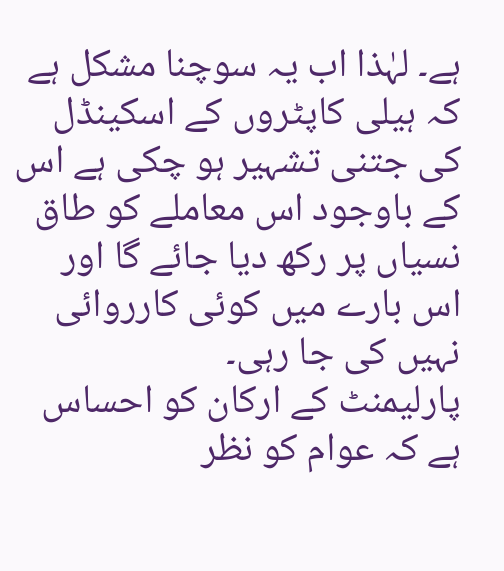ہے۔ لہٰذا اب یہ سوچنا مشکل ہے کہ ہیلی کاپٹروں کے اسکینڈل کی جتنی تشہیر ہو چکی ہے اس کے باوجود اس معاملے کو طاق نسیاں پر رکھ دیا جائے گا اور اس بارے میں کوئی کارروائی نہیں کی جا رہی۔
پارلیمنٹ کے ارکان کو احساس ہے کہ عوام کو نظر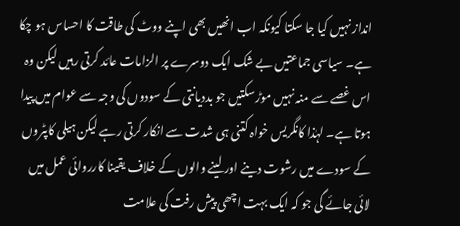انداز نہیں کیا جا سکتا کیونکہ اب انھیں بھی اپنے ووٹ کی طاقت کا احساس ہو چکا ہے۔ سیاسی جماعتیں بے شک ایک دوسرے پر الزامات عائد کرتی رہیں لیکن وہ اس غصے سے منہ نہیں موڑ سکتیں جو بددیانتی کے سودوں کی وجہ سے عوام میں پیدا ہوتا ہے۔ لہٰذا کانگریس خواہ کتنی ہی شدت سے انکار کرتی رہے لیکن ہیلی کاپٹروں کے سودے میں رشوت دینے اور لینے والوں کے خلاف یقینا کارروائی عمل میں لائی جائے گی جو کہ ایک بہت اچھی پیش رفت کی علامت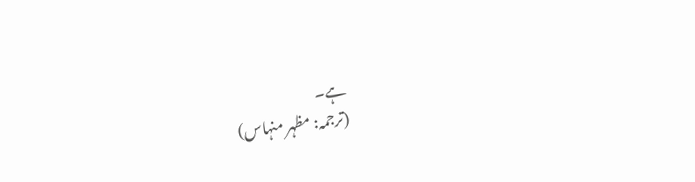ہے۔
(ترجمہ: مظہر منہاس)